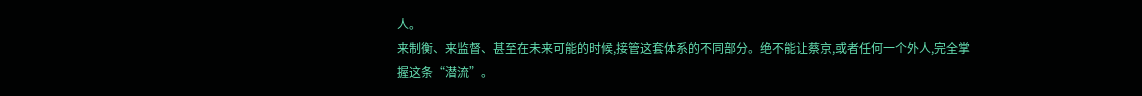人。
来制衡、来监督、甚至在未来可能的时候,接管这套体系的不同部分。绝不能让蔡京,或者任何一个外人,完全掌握这条“潜流”。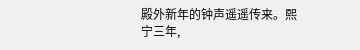殿外新年的钟声遥遥传来。熙宁三年,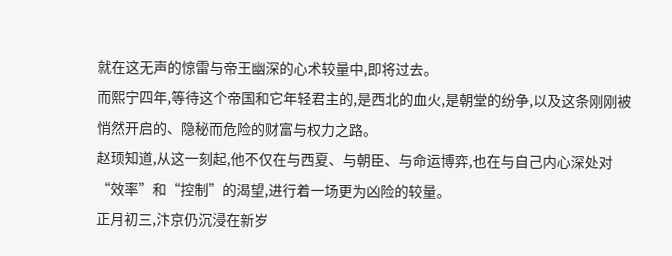就在这无声的惊雷与帝王幽深的心术较量中,即将过去。
而熙宁四年,等待这个帝国和它年轻君主的,是西北的血火,是朝堂的纷争,以及这条刚刚被悄然开启的、隐秘而危险的财富与权力之路。
赵顼知道,从这一刻起,他不仅在与西夏、与朝臣、与命运博弈,也在与自己内心深处对“效率”和“控制”的渴望,进行着一场更为凶险的较量。
正月初三,汴京仍沉浸在新岁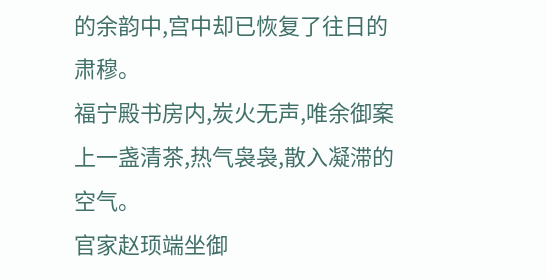的余韵中,宫中却已恢复了往日的肃穆。
福宁殿书房内,炭火无声,唯余御案上一盏清茶,热气袅袅,散入凝滞的空气。
官家赵顼端坐御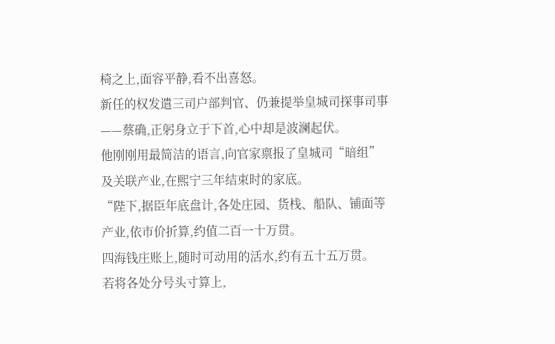椅之上,面容平静,看不出喜怒。
新任的权发遣三司户部判官、仍兼提举皇城司探事司事——蔡确,正躬身立于下首,心中却是波澜起伏。
他刚刚用最简洁的语言,向官家禀报了皇城司“暗组”及关联产业,在熙宁三年结束时的家底。
“陛下,据臣年底盘计,各处庄园、货栈、船队、铺面等产业,依市价折算,约值二百一十万贯。
四海钱庄账上,随时可动用的活水,约有五十五万贯。
若将各处分号头寸算上,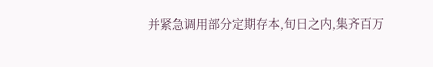并紧急调用部分定期存本,旬日之内,集齐百万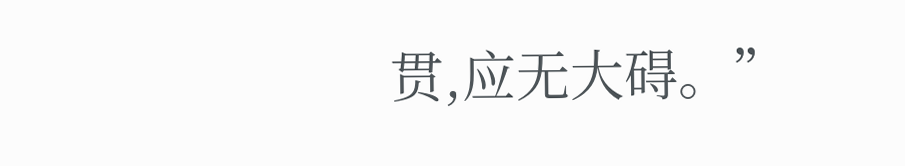贯,应无大碍。”